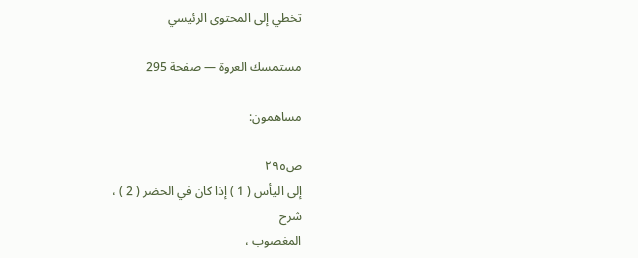تخطي إلى المحتوى الرئيسي

مستمسك العروة — صفحة 295

مساهمون:

ص٢٩٥
إلى اليأس ( 1 ) إذا كان في الحضر ( 2 ) ،
شرح
المغصوب ،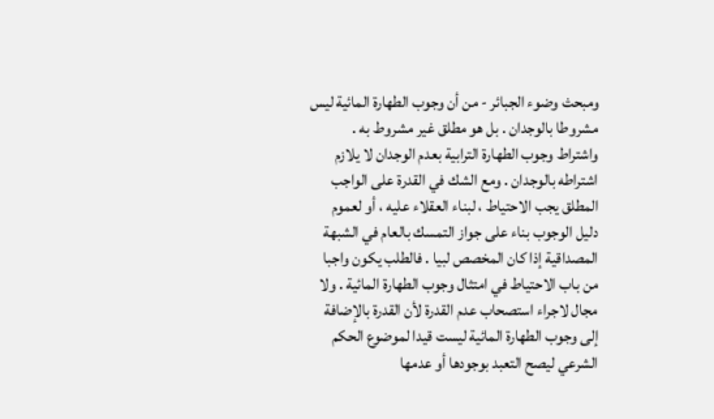ومبحث وضوء الجبائر - من أن وجوب الطهارة المائية ليس مشروطا بالوجدان . بل هو مطلق غير مشروط به . واشتراط وجوب الطهارة الترابية بعدم الوجدان لا يلازم اشتراطه بالوجدان . ومع الشك في القدرة على الواجب المطلق يجب الاحتياط ، لبناء العقلاء عليه ، أو لعموم دليل الوجوب بناء على جواز التمسك بالعام في الشبهة المصداقية إذا كان المخصص لبيا . فالطلب يكون واجبا من باب الاحتياط في امتثال وجوب الطهارة المائية . ولا مجال لاجراء استصحاب عدم القدرة لأن القدرة بالإضافة إلى وجوب الطهارة المائية ليست قيدا لموضوع الحكم الشرعي ليصح التعبد بوجودها أو عدمها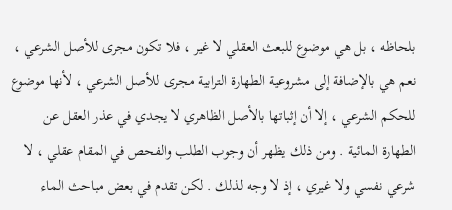بلحاظه ، بل هي موضوع للبعث العقلي لا غير ، فلا تكون مجرى للأصل الشرعي ، نعم هي بالإضافة إلى مشروعية الطهارة الترابية مجرى للأصل الشرعي ، لأنها موضوع للحكم الشرعي ، إلا أن إثباتها بالأصل الظاهري لا يجدي في عذر العقل عن الطهارة المائية . ومن ذلك يظهر أن وجوب الطلب والفحص في المقام عقلي ، لا شرعي نفسي ولا غيري ، إذ لا وجه لذلك . لكن تقدم في بعض مباحث الماء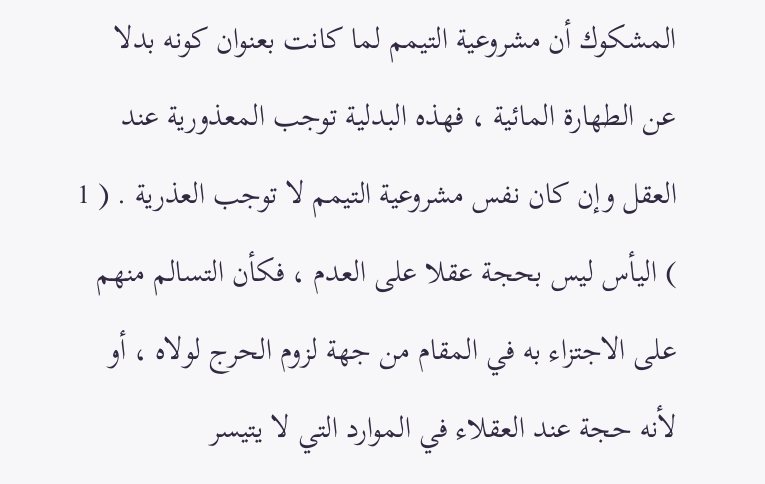المشكوك أن مشروعية التيمم لما كانت بعنوان كونه بدلا عن الطهارة المائية ، فهذه البدلية توجب المعذورية عند العقل وإن كان نفس مشروعية التيمم لا توجب العذرية . ( 1 ) اليأس ليس بحجة عقلا على العدم ، فكأن التسالم منهم على الاجتزاء به في المقام من جهة لزوم الحرج لولاه ، أو لأنه حجة عند العقلاء في الموارد التي لا يتيسر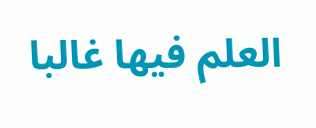العلم فيها غالبا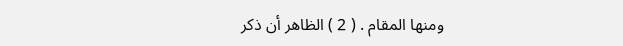ومنها المقام . ( 2 ) الظاهر أن ذكر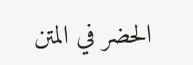الحضر في المتن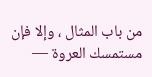من باب المثال ، وإلا فإن
مستمسك العروة —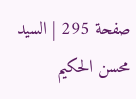صفحة 295 | السيد محسن الحكيم